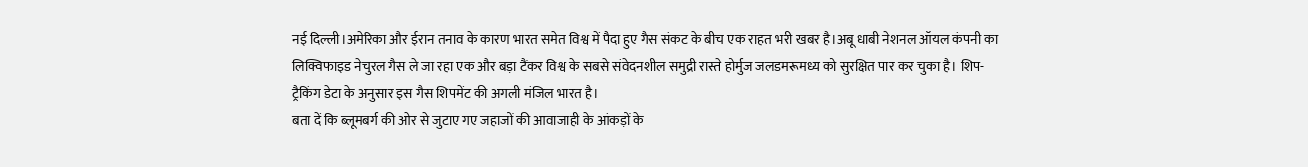नई दिल्ली।अमेरिका और ईरान तनाव के कारण भारत समेत विश्व में पैदा हुए गैस संकट के बीच एक राहत भरी खबर है।अबू धाबी नेशनल ऑयल कंपनी का लिक्विफाइड नेचुरल गैस ले जा रहा एक और बड़ा टैंकर विश्व के सबसे संवेदनशील समुद्री रास्ते होर्मुज जलडमरूमध्य को सुरक्षित पार कर चुका है। शिप-ट्रैकिंग डेटा के अनुसार इस गैस शिपमेंट की अगली मंजिल भारत है।
बता दें कि ब्लूमबर्ग की ओर से जुटाए गए जहाजों की आवाजाही के आंकड़ों के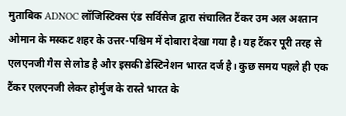मुताबिक ADNOC लॉजिस्टिक्स एंड सर्विसेज द्वारा संचालित टैंकर उम अल अश्तान ओमान के मस्कट शहर के उत्तर-पश्चिम में दोबारा देखा गया है। यह टैंकर पूरी तरह से एलएनजी गैस से लोड है और इसकी डेस्टिनेशन भारत दर्ज है। कुछ समय पहले ही एक टैंकर एलएनजी लेकर होर्मुज के रास्ते भारत के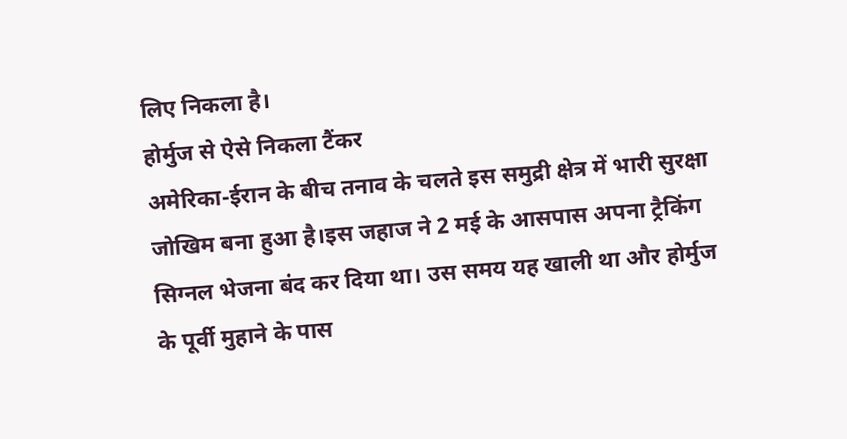लिए निकला है।
होर्मुज से ऐसे निकला टैंकर
अमेरिका-ईरान के बीच तनाव के चलते इस समुद्री क्षेत्र में भारी सुरक्षा जोखिम बना हुआ है।इस जहाज ने 2 मई के आसपास अपना ट्रैकिंग सिग्नल भेजना बंद कर दिया था। उस समय यह खाली था और होर्मुज के पूर्वी मुहाने के पास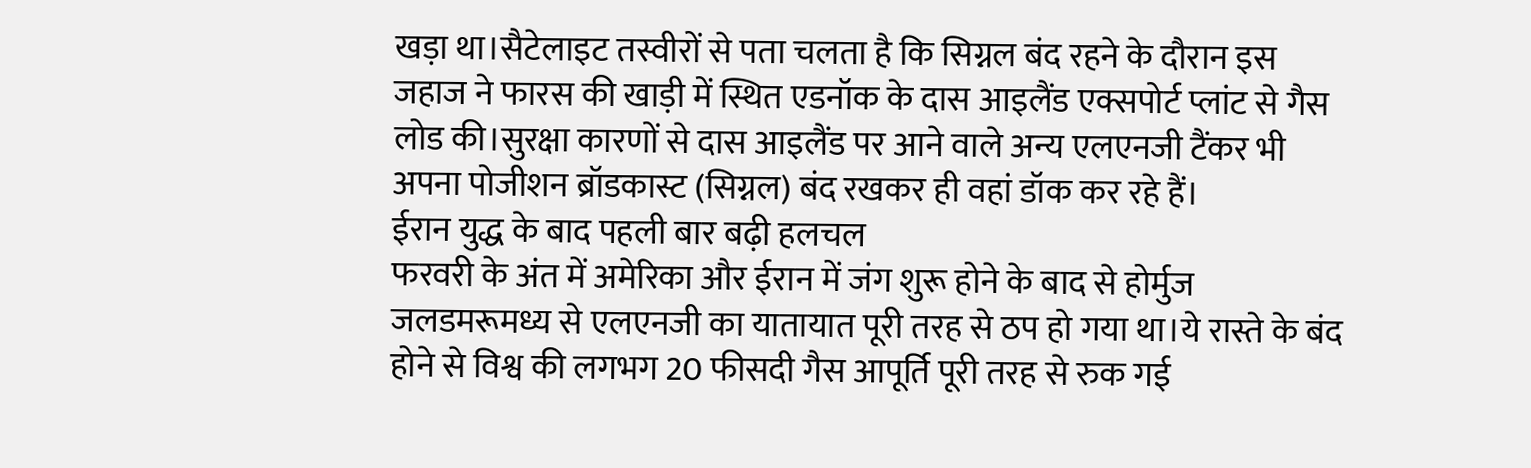खड़ा था।सैटेलाइट तस्वीरों से पता चलता है कि सिग्नल बंद रहने के दौरान इस जहाज ने फारस की खाड़ी में स्थित एडनॉक के दास आइलैंड एक्सपोर्ट प्लांट से गैस लोड की।सुरक्षा कारणों से दास आइलैंड पर आने वाले अन्य एलएनजी टैंकर भी अपना पोजीशन ब्रॉडकास्ट (सिग्नल) बंद रखकर ही वहां डॉक कर रहे हैं।
ईरान युद्ध के बाद पहली बार बढ़ी हलचल
फरवरी के अंत में अमेरिका और ईरान में जंग शुरू होने के बाद से होर्मुज जलडमरूमध्य से एलएनजी का यातायात पूरी तरह से ठप हो गया था।ये रास्ते के बंद होने से विश्व की लगभग 20 फीसदी गैस आपूर्ति पूरी तरह से रुक गई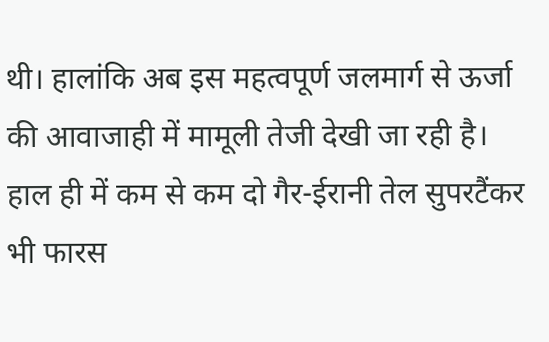थी। हालांकि अब इस महत्वपूर्ण जलमार्ग से ऊर्जा की आवाजाही में मामूली तेजी देखी जा रही है। हाल ही में कम से कम दो गैर-ईरानी तेल सुपरटैंकर भी फारस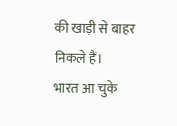की खाड़ी से बाहर निकले हैं।
भारत आ चुके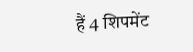हैं 4 शिपमेंट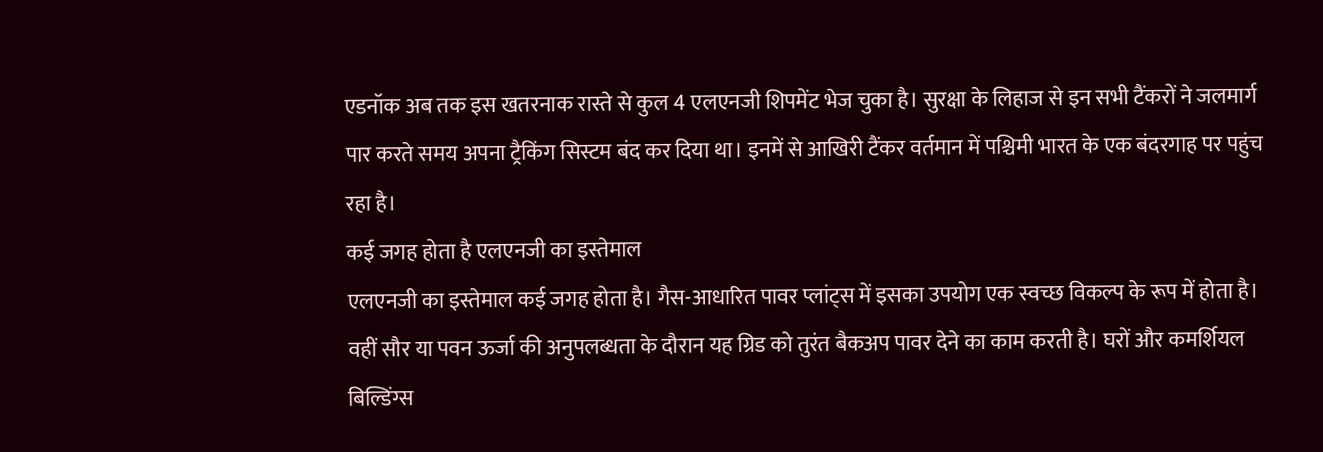एडनॉक अब तक इस खतरनाक रास्ते से कुल 4 एलएनजी शिपमेंट भेज चुका है। सुरक्षा के लिहाज से इन सभी टैंकरों ने जलमार्ग पार करते समय अपना ट्रैकिंग सिस्टम बंद कर दिया था। इनमें से आखिरी टैंकर वर्तमान में पश्चिमी भारत के एक बंदरगाह पर पहुंच रहा है।
कई जगह होता है एलएनजी का इस्तेमाल
एलएनजी का इस्तेमाल कई जगह होता है। गैस-आधारित पावर प्लांट्स में इसका उपयोग एक स्वच्छ विकल्प के रूप में होता है। वहीं सौर या पवन ऊर्जा की अनुपलब्धता के दौरान यह ग्रिड को तुरंत बैकअप पावर देने का काम करती है। घरों और कमर्शियल बिल्डिंग्स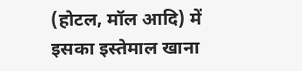(होटल, मॉल आदि) में इसका इस्तेमाल खाना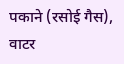पकाने (रसोई गैस), वाटर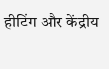हीटिंग और केंद्रीय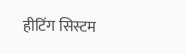हीटिंग सिस्टम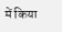में किया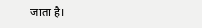जाता है।